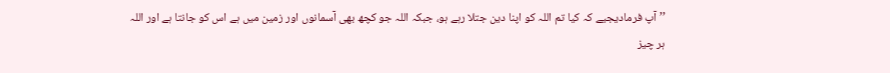’’آپ فرمادیجیے کہ کیا تم اللہ کو اپنا دین جتلا رہے ہو، جبکہ اللہ جو کچھ بھی آسمانوں اور زمین میں ہے اس کو جانتا ہے اور اللہ ہر چیز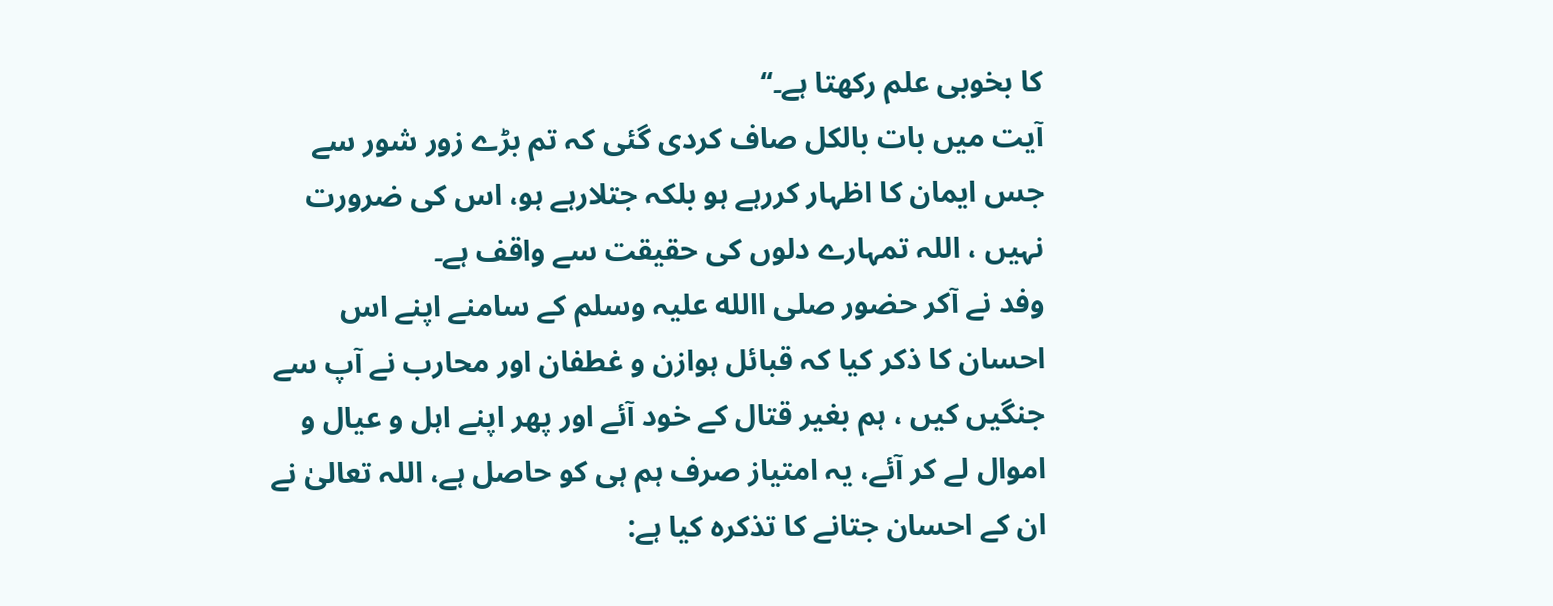کا بخوبی علم رکھتا ہے۔‘‘
آیت میں بات بالکل صاف کردی گئی کہ تم بڑے زور شور سے جس ایمان کا اظہار کررہے ہو بلکہ جتلارہے ہو، اس کی ضرورت نہیں ، اللہ تمہارے دلوں کی حقیقت سے واقف ہے۔
وفد نے آکر حضور صلی االله علیہ وسلم کے سامنے اپنے اس احسان کا ذکر کیا کہ قبائل ہوازن و غطفان اور محارب نے آپ سے جنگیں کیں ، ہم بغیر قتال کے خود آئے اور پھر اپنے اہل و عیال و اموال لے کر آئے، یہ امتیاز صرف ہم ہی کو حاصل ہے، اللہ تعالیٰ نے ان کے احسان جتانے کا تذکرہ کیا ہے: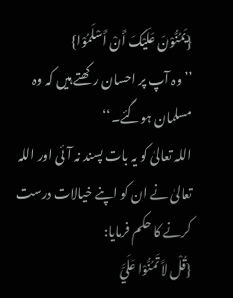{یَمُنُّوْنَ عَلَیْکَ أَنْ أَسْلَمُوْا}
’’وہ آپ پر احسان رکھتے ہیں کہ وہ مسلمان ہوگئے۔‘‘
اللہ تعالیٰ کو یہ بات پسند نہ آئی اور اللہ تعالیٰ نے ان کو اپنے خیالات درست کرنے کا حکم فرمایا:
{قُلْ لاَّ تَمُنُّوْا عَلَيَّ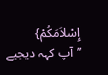إِسْلاَمَکُمْ}
’’آپ کہہ دیجیے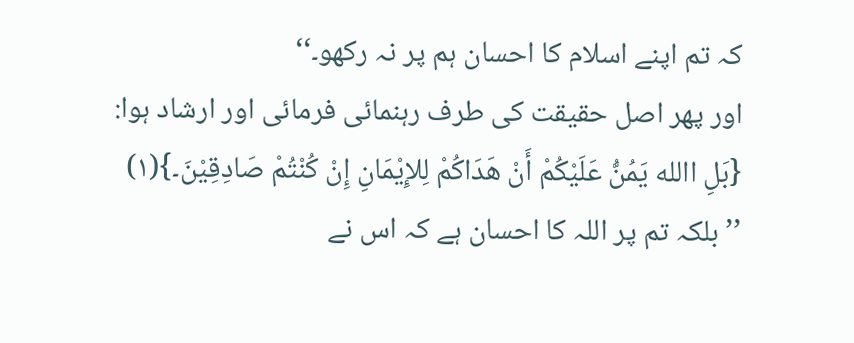کہ تم اپنے اسلام کا احسان ہم پر نہ رکھو۔‘‘
اور پھر اصل حقیقت کی طرف رہنمائی فرمائی اور ارشاد ہوا:
{بَلِ االله یَمُنُّ عَلَیْکُمْ أَنْ ھَدَاکُمْ لِلإِیْمَانِ إِنْ کُنْتُمْ صَادِقِیْنَ۔}(۱)
’’بلکہ تم پر اللہ کا احسان ہے کہ اس نے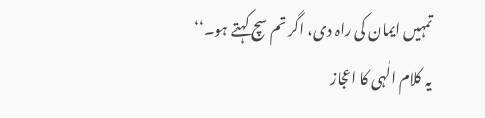تمہیں ایمان کی راہ دی، اگر تم سچ کہتے ہو۔‘‘
یہ کلام الٰہی کا اعجاز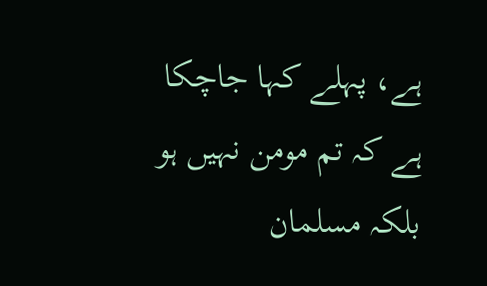ہے، پہلے کہا جاچکا ہے کہ تم مومن نہیں ہو بلکہ مسلمان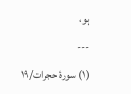ہو،
---
(۱) سورۂ حجرات/۱۹